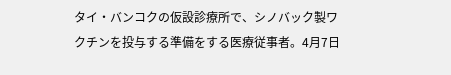タイ・バンコクの仮設診療所で、シノバック製ワクチンを投与する準備をする医療従事者。4月7日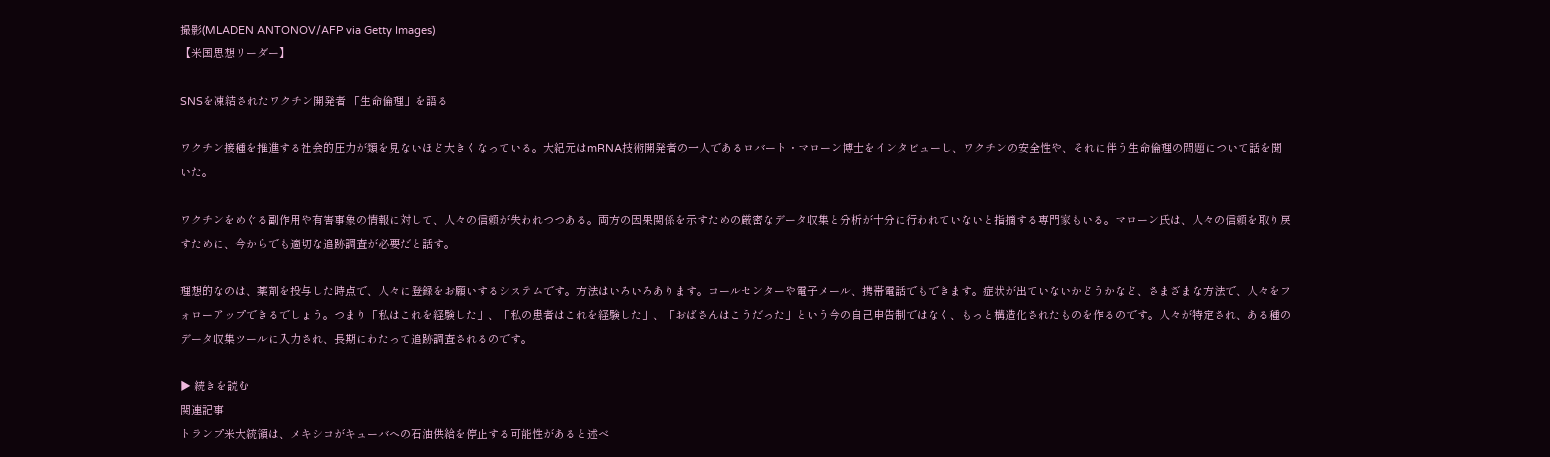撮影(MLADEN ANTONOV/AFP via Getty Images)
【米国思想リーダー】

SNSを凍結されたワクチン開発者 「生命倫理」を語る

ワクチン接種を推進する社会的圧力が類を見ないほど大きくなっている。大紀元はmRNA技術開発者の一人であるロバート・マローン博士をインタビューし、ワクチンの安全性や、それに伴う生命倫理の問題について話を聞いた。

ワクチンをめぐる副作用や有害事象の情報に対して、人々の信頼が失われつつある。両方の因果関係を示すための厳密なデータ収集と分析が十分に行われていないと指摘する専門家もいる。マローン氏は、人々の信頼を取り戻すために、今からでも適切な追跡調査が必要だと話す。

理想的なのは、薬剤を投与した時点で、人々に登録をお願いするシステムです。方法はいろいろあります。コールセンターや電子メール、携帯電話でもできます。症状が出ていないかどうかなど、さまざまな方法で、人々をフォローアップできるでしょう。つまり「私はこれを経験した」、「私の患者はこれを経験した」、「おばさんはこうだった」という今の自己申告制ではなく、もっと構造化されたものを作るのです。人々が特定され、ある種のデータ収集ツールに入力され、長期にわたって追跡調査されるのです。

▶ 続きを読む
関連記事
トランプ米大統領は、メキシコがキューバへの石油供給を停止する可能性があると述べ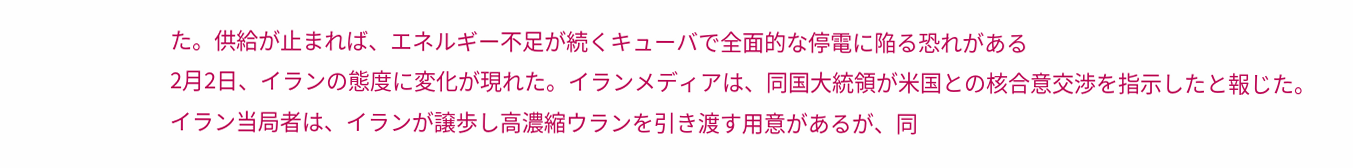た。供給が止まれば、エネルギー不足が続くキューバで全面的な停電に陥る恐れがある
2月2日、イランの態度に変化が現れた。イランメディアは、同国大統領が米国との核合意交渉を指示したと報じた。イラン当局者は、イランが譲歩し高濃縮ウランを引き渡す用意があるが、同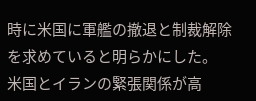時に米国に軍艦の撤退と制裁解除を求めていると明らかにした。
米国とイランの緊張関係が高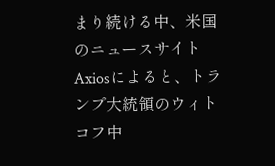まり続ける中、米国のニュースサイトAxiosによると、トランプ大統領のウィトコフ中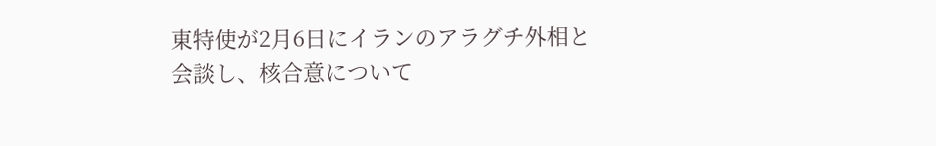東特使が2月6日にイランのアラグチ外相と会談し、核合意について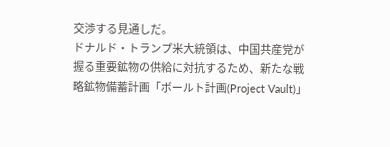交渉する見通しだ。
ドナルド・トランプ米大統領は、中国共産党が握る重要鉱物の供給に対抗するため、新たな戦略鉱物備蓄計画「ボールト計画(Project Vault)」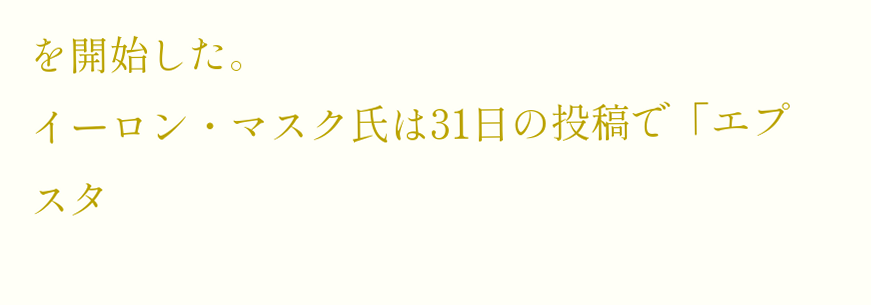を開始した。
イーロン・マスク氏は31日の投稿で「エプスタ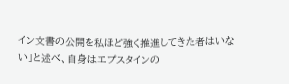イン文書の公開を私ほど強く推進してきた者はいない」と述べ、自身はエプスタインの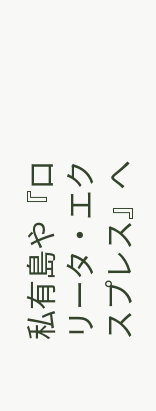私有島や『ロリータ・エクスプレス』へ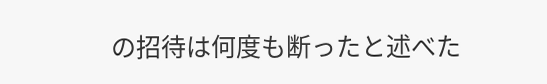の招待は何度も断ったと述べた